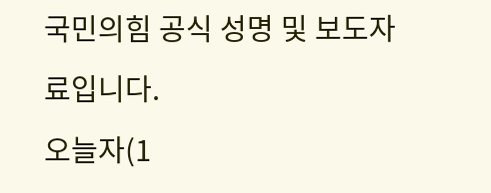국민의힘 공식 성명 및 보도자료입니다.
오늘자(1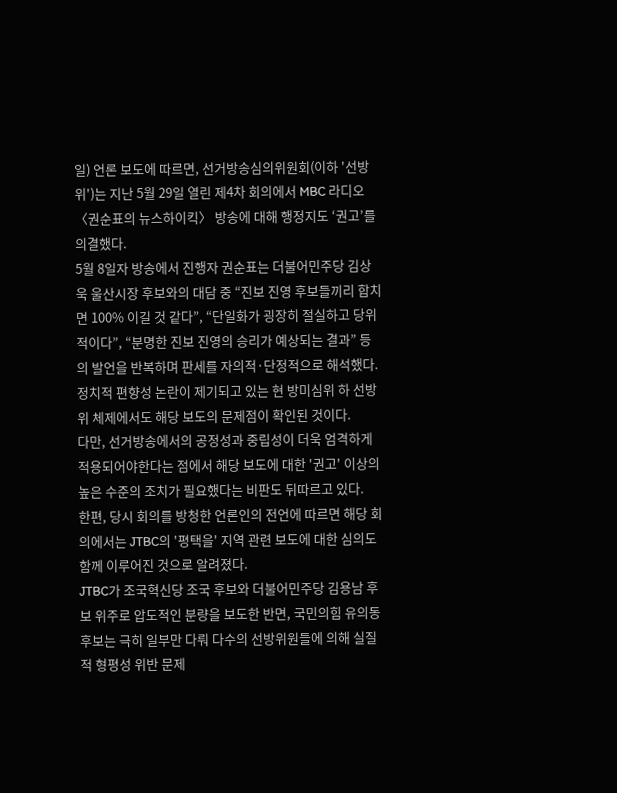일) 언론 보도에 따르면, 선거방송심의위원회(이하 '선방위')는 지난 5월 29일 열린 제4차 회의에서 MBC 라디오 〈권순표의 뉴스하이킥〉 방송에 대해 행정지도 ‘권고’를 의결했다.
5월 8일자 방송에서 진행자 권순표는 더불어민주당 김상욱 울산시장 후보와의 대담 중 “진보 진영 후보들끼리 합치면 100% 이길 것 같다”, “단일화가 굉장히 절실하고 당위적이다”, “분명한 진보 진영의 승리가 예상되는 결과” 등의 발언을 반복하며 판세를 자의적·단정적으로 해석했다.
정치적 편향성 논란이 제기되고 있는 현 방미심위 하 선방위 체제에서도 해당 보도의 문제점이 확인된 것이다.
다만, 선거방송에서의 공정성과 중립성이 더욱 엄격하게 적용되어야한다는 점에서 해당 보도에 대한 '권고' 이상의 높은 수준의 조치가 필요했다는 비판도 뒤따르고 있다.
한편, 당시 회의를 방청한 언론인의 전언에 따르면 해당 회의에서는 JTBC의 '평택을' 지역 관련 보도에 대한 심의도 함께 이루어진 것으로 알려졌다.
JTBC가 조국혁신당 조국 후보와 더불어민주당 김용남 후보 위주로 압도적인 분량을 보도한 반면, 국민의힘 유의동 후보는 극히 일부만 다뤄 다수의 선방위원들에 의해 실질적 형평성 위반 문제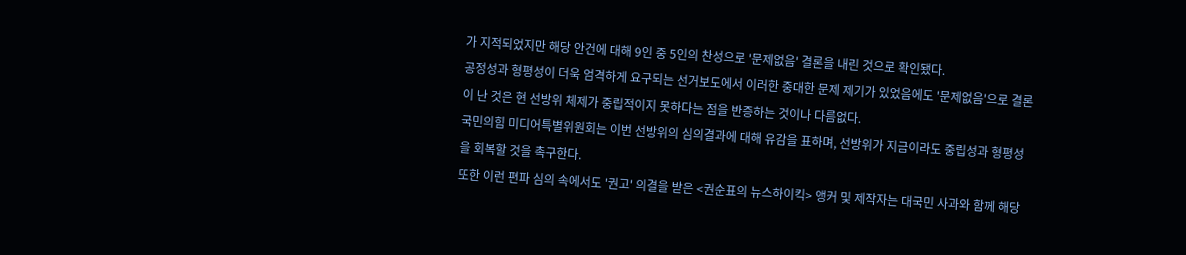가 지적되었지만 해당 안건에 대해 9인 중 5인의 찬성으로 '문제없음' 결론을 내린 것으로 확인됐다.
공정성과 형평성이 더욱 엄격하게 요구되는 선거보도에서 이러한 중대한 문제 제기가 있었음에도 '문제없음'으로 결론이 난 것은 현 선방위 체제가 중립적이지 못하다는 점을 반증하는 것이나 다름없다.
국민의힘 미디어특별위원회는 이번 선방위의 심의결과에 대해 유감을 표하며, 선방위가 지금이라도 중립성과 형평성을 회복할 것을 촉구한다.
또한 이런 편파 심의 속에서도 '권고' 의결을 받은 <권순표의 뉴스하이킥> 앵커 및 제작자는 대국민 사과와 함께 해당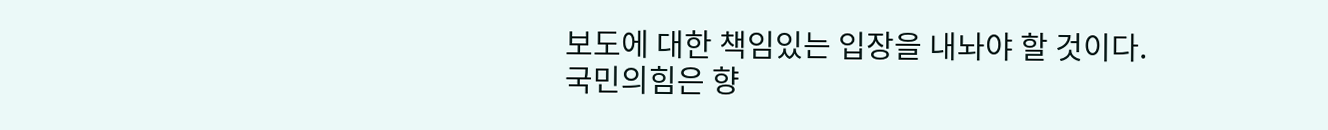보도에 대한 책임있는 입장을 내놔야 할 것이다.
국민의힘은 향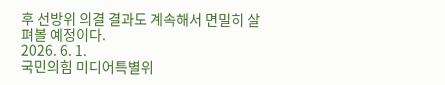후 선방위 의결 결과도 계속해서 면밀히 살펴볼 예정이다.
2026. 6. 1.
국민의힘 미디어특별위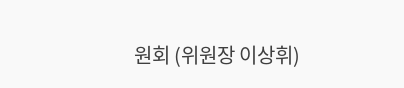원회 (위원장 이상휘)